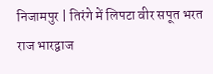निजामपुर | तिरंगे में लिपटा वीर सपूत भरत राज भारद्वाज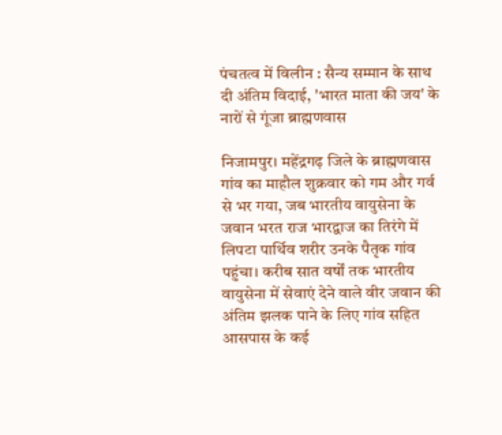पंचतत्व में विलीन : सैन्य सम्मान के साथ दी अंतिम विदाई, 'भारत माता की जय' के नारों से गूंजा ब्राह्मणवास

निजामपुर। महेंद्रगढ़ जिले के ब्राह्मणवास गांव का माहौल शुक्रवार को गम और गर्व से भर गया, जब भारतीय वायुसेना के जवान भरत राज भारद्वाज का तिरंगे में लिपटा पार्थिव शरीर उनके पैतृक गांव पहुंचा। करीब सात वर्षों तक भारतीय वायुसेना में सेवाएं देने वाले वीर जवान की अंतिम झलक पाने के लिए गांव सहित आसपास के कई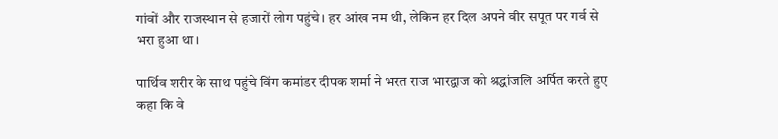गांवों और राजस्थान से हजारों लोग पहुंचे। हर आंख नम थी, लेकिन हर दिल अपने वीर सपूत पर गर्व से भरा हुआ था।

पार्थिव शरीर के साथ पहुंचे विंग कमांडर दीपक शर्मा ने भरत राज भारद्वाज को श्रद्धांजलि अर्पित करते हुए कहा कि वे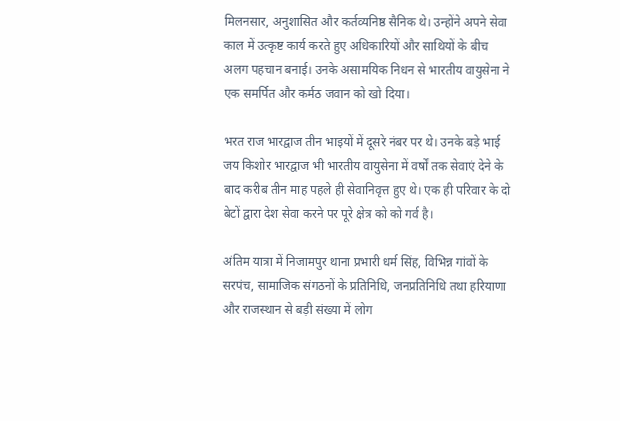मिलनसार, अनुशासित और कर्तव्यनिष्ठ सैनिक थे। उन्होंने अपने सेवा काल में उत्कृष्ट कार्य करते हुए अधिकारियों और साथियों के बीच अलग पहचान बनाई। उनके असामयिक निधन से भारतीय वायुसेना ने एक समर्पित और कर्मठ जवान को खो दिया।

भरत राज भारद्वाज तीन भाइयों में दूसरे नंबर पर थे। उनके बड़े भाई जय किशोर भारद्वाज भी भारतीय वायुसेना में वर्षों तक सेवाएं देने के बाद करीब तीन माह पहले ही सेवानिवृत्त हुए थे। एक ही परिवार के दो बेटों द्वारा देश सेवा करने पर पूरे क्षेत्र को को गर्व है।

अंतिम यात्रा में निजामपुर थाना प्रभारी धर्म सिंह, विभिन्न गांवों के सरपंच, सामाजिक संगठनों के प्रतिनिधि, जनप्रतिनिधि तथा हरियाणा और राजस्थान से बड़ी संख्या में लोग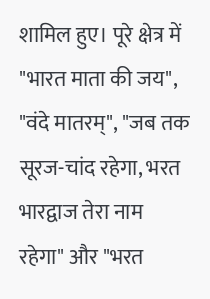शामिल हुए। पूरे क्षेत्र में "भारत माता की जय", "वंदे मातरम्", "जब तक सूरज-चांद रहेगा, भरत भारद्वाज तेरा नाम रहेगा" और "भरत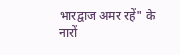भारद्वाज अमर रहें" के नारों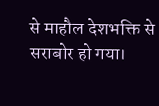से माहौल देशभक्ति से सराबोर हो गया।